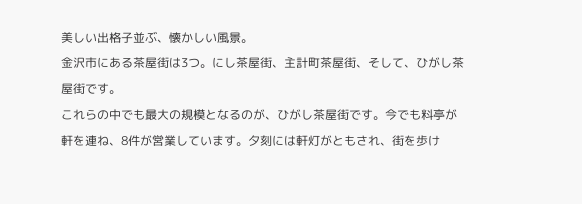美しい出格子並ぶ、懐かしい風景。
金沢市にある茶屋街は3つ。にし茶屋街、主計町茶屋街、そして、ひがし茶屋街です。
これらの中でも最大の規模となるのが、ひがし茶屋街です。今でも料亭が軒を連ね、8件が営業しています。夕刻には軒灯がともされ、街を歩け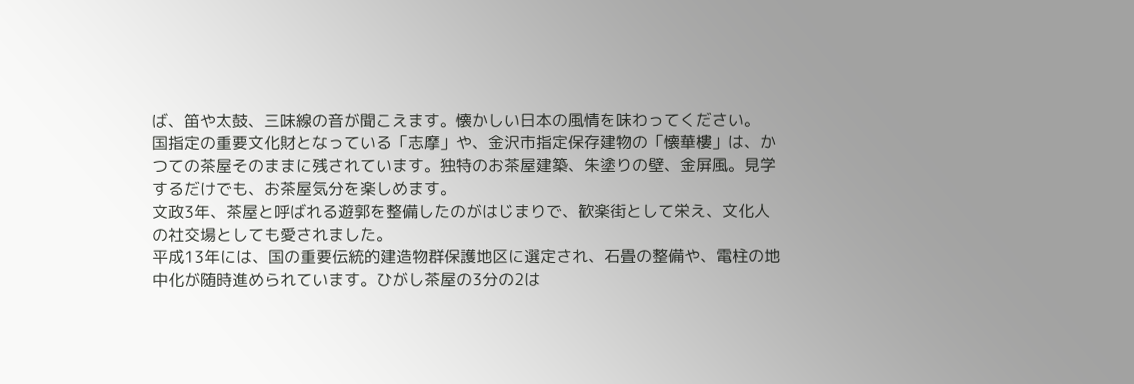ば、笛や太鼓、三味線の音が聞こえます。懐かしい日本の風情を味わってください。
国指定の重要文化財となっている「志摩」や、金沢市指定保存建物の「懐華樓」は、かつての茶屋そのままに残されています。独特のお茶屋建築、朱塗りの壁、金屏風。見学するだけでも、お茶屋気分を楽しめます。
文政3年、茶屋と呼ばれる遊郭を整備したのがはじまりで、歓楽街として栄え、文化人の社交場としても愛されました。
平成13年には、国の重要伝統的建造物群保護地区に選定され、石畳の整備や、電柱の地中化が随時進められています。ひがし茶屋の3分の2は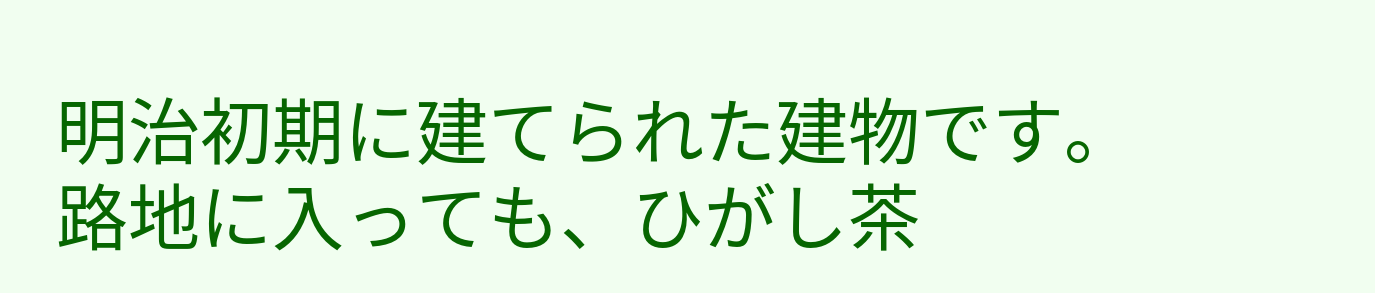明治初期に建てられた建物です。
路地に入っても、ひがし茶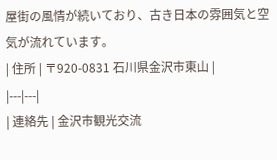屋街の風情が続いており、古き日本の雰囲気と空気が流れています。
| 住所 | 〒920-0831 石川県金沢市東山 |
|---|---|
| 連絡先 | 金沢市観光交流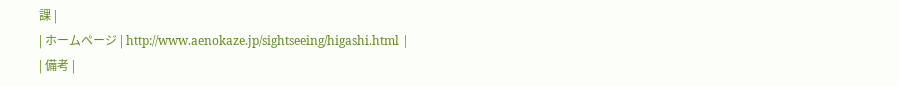課 |
| ホームページ | http://www.aenokaze.jp/sightseeing/higashi.html |
| 備考 |